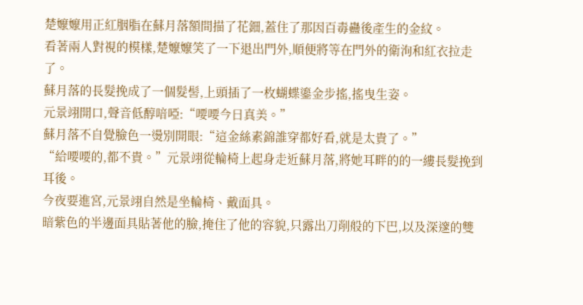楚嬤嬤用正紅胭脂在蘇月落額間描了花鈿,蓋住了那因百毒蠱後產生的金紋。
看著兩人對視的模樣,楚嬤嬤笑了一下退出門外,順便將等在門外的衛洵和紅衣拉走了。
蘇月落的長髮挽成了一個髮髻,上頭插了一枚蝴蝶鎏金步搖,搖曳生姿。
元景翊開口,聲音低醇喑啞:“喓喓今日真美。”
蘇月落不自覺臉色一燙別開眼:“這金絲素錦誰穿都好看,就是太貴了。”
“給喓喓的,都不貴。”元景翊從輪椅上起身走近蘇月落,將她耳畔的的一縷長髮挽到耳後。
今夜要進宮,元景翊自然是坐輪椅、戴面具。
暗紫色的半邊面具貼著他的臉,掩住了他的容貌,只露出刀削般的下巴,以及深邃的雙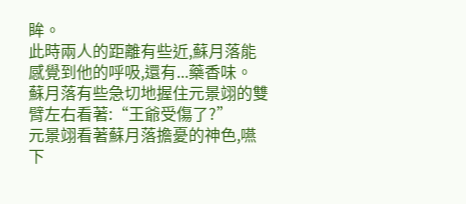眸。
此時兩人的距離有些近,蘇月落能感覺到他的呼吸,還有...藥香味。
蘇月落有些急切地握住元景翊的雙臂左右看著:“王爺受傷了?”
元景翊看著蘇月落擔憂的神色,嚥下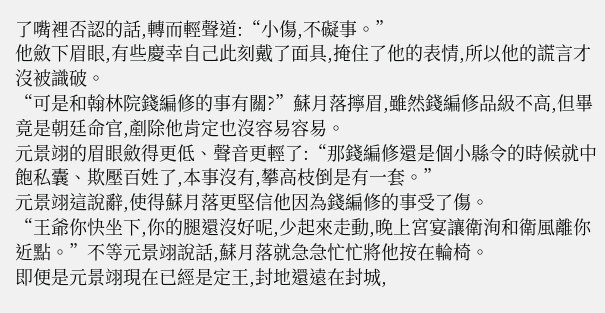了嘴裡否認的話,轉而輕聲道:“小傷,不礙事。”
他斂下眉眼,有些慶幸自己此刻戴了面具,掩住了他的表情,所以他的謊言才沒被識破。
“可是和翰林院錢編修的事有關?”蘇月落擰眉,雖然錢編修品級不高,但畢竟是朝廷命官,剷除他肯定也沒容易容易。
元景翊的眉眼斂得更低、聲音更輕了:“那錢編修還是個小縣令的時候就中飽私囊、欺壓百姓了,本事沒有,攀高枝倒是有一套。”
元景翊這說辭,使得蘇月落更堅信他因為錢編修的事受了傷。
“王爺你快坐下,你的腿還沒好呢,少起來走動,晚上宮宴讓衛洵和衛風離你近點。”不等元景翊說話,蘇月落就急急忙忙將他按在輪椅。
即便是元景翊現在已經是定王,封地還遠在封城,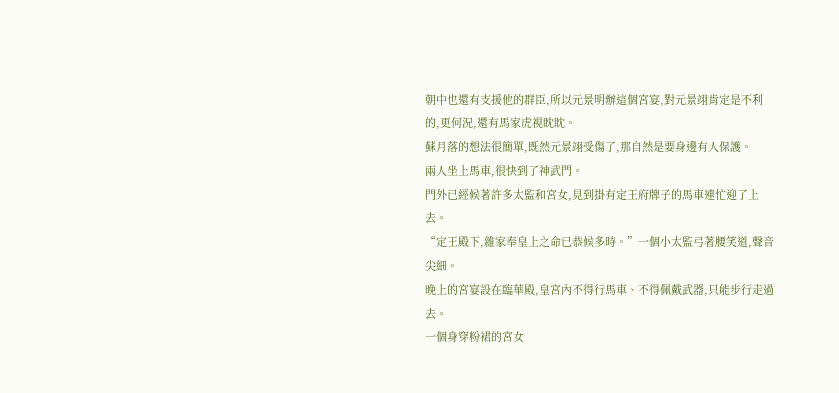朝中也還有支援他的群臣,所以元景明辦這個宮宴,對元景翊肯定是不利的,更何況,還有馬家虎視眈眈。
蘇月落的想法很簡單,既然元景翊受傷了,那自然是要身邊有人保護。
兩人坐上馬車,很快到了神武門。
門外已經候著許多太監和宮女,見到掛有定王府牌子的馬車連忙迎了上去。
“定王殿下,雜家奉皇上之命已恭候多時。”一個小太監弓著腰笑道,聲音尖細。
晚上的宮宴設在臨華殿,皇宮內不得行馬車、不得佩戴武器,只能步行走過去。
一個身穿粉裙的宮女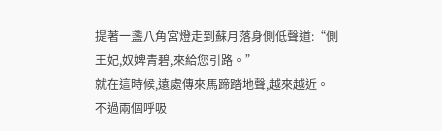提著一盞八角宮燈走到蘇月落身側低聲道:“側王妃,奴婢青碧,來給您引路。”
就在這時候,遠處傳來馬蹄踏地聲,越來越近。
不過兩個呼吸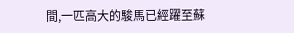間,一匹高大的駿馬已經躍至蘇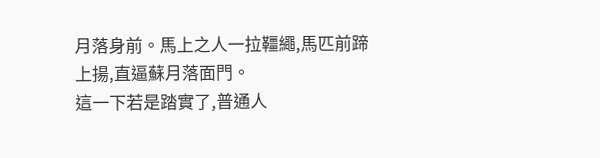月落身前。馬上之人一拉韁繩,馬匹前蹄上揚,直逼蘇月落面門。
這一下若是踏實了,普通人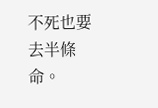不死也要去半條命。